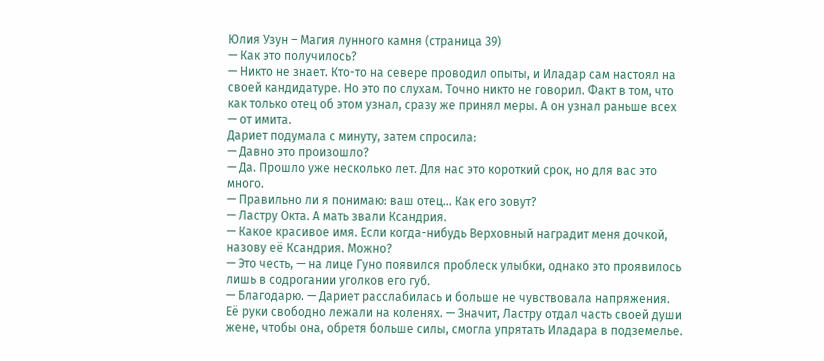Юлия Узун – Магия лунного камня (страница 39)
— Как это получилось?
— Никто не знает. Кто-то на севере проводил опыты, и Иладар сам настоял на своей кандидатуре. Но это по слухам. Точно никто не говорил. Факт в том, что как только отец об этом узнал, сразу же принял меры. А он узнал раньше всех — от имита.
Дариет подумала с минуту, затем спросила:
— Давно это произошло?
— Да. Прошло уже несколько лет. Для нас это короткий срок, но для вас это много.
— Правильно ли я понимаю: ваш отец… Как его зовут?
— Ластру Окта. А мать звали Ксандрия.
— Какое красивое имя. Если когда-нибудь Верховный наградит меня дочкой, назову её Ксандрия. Можно?
— Это честь, — на лице Гуно появился проблеск улыбки, однако это проявилось лишь в содрогании уголков его губ.
— Благодарю. — Дариет расслабилась и больше не чувствовала напряжения. Её руки свободно лежали на коленях. — Значит, Ластру отдал часть своей души жене, чтобы она, обретя больше силы, смогла упрятать Иладара в подземелье.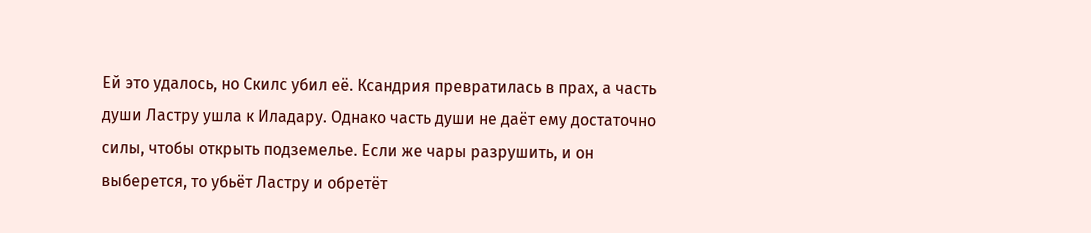Ей это удалось, но Скилс убил её. Ксандрия превратилась в прах, а часть души Ластру ушла к Иладару. Однако часть души не даёт ему достаточно силы, чтобы открыть подземелье. Если же чары разрушить, и он выберется, то убьёт Ластру и обретёт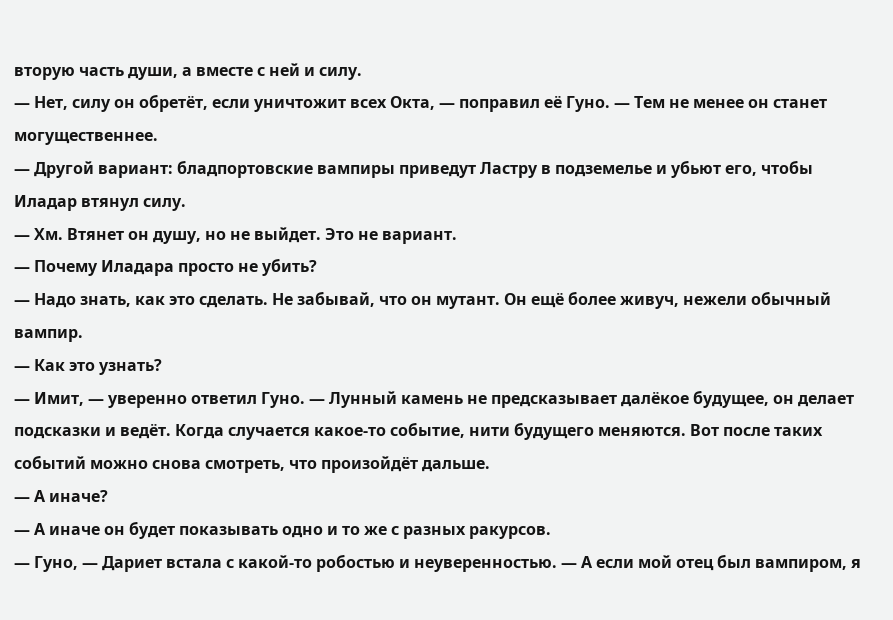вторую часть души, а вместе с ней и силу.
— Нет, силу он обретёт, если уничтожит всех Окта, — поправил её Гуно. — Тем не менее он станет могущественнее.
— Другой вариант: бладпортовские вампиры приведут Ластру в подземелье и убьют его, чтобы Иладар втянул силу.
— Хм. Втянет он душу, но не выйдет. Это не вариант.
— Почему Иладара просто не убить?
— Надо знать, как это сделать. Не забывай, что он мутант. Он ещё более живуч, нежели обычный вампир.
— Как это узнать?
— Имит, — уверенно ответил Гуно. — Лунный камень не предсказывает далёкое будущее, он делает подсказки и ведёт. Когда случается какое-то событие, нити будущего меняются. Вот после таких событий можно снова смотреть, что произойдёт дальше.
— А иначе?
— А иначе он будет показывать одно и то же с разных ракурсов.
— Гуно, — Дариет встала с какой-то робостью и неуверенностью. — А если мой отец был вампиром, я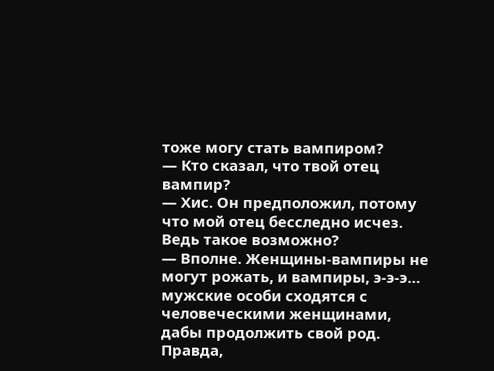тоже могу стать вампиром?
— Кто сказал, что твой отец вампир?
— Хис. Он предположил, потому что мой отец бесследно исчез. Ведь такое возможно?
— Вполне. Женщины-вампиры не могут рожать, и вампиры, э-э-э… мужские особи сходятся с человеческими женщинами, дабы продолжить свой род. Правда,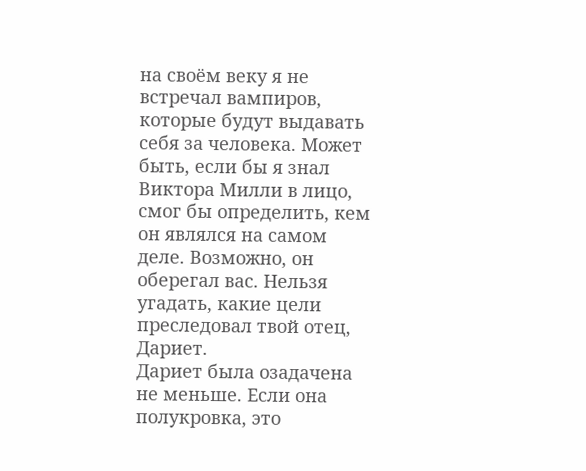на своём веку я не встречал вампиров, которые будут выдавать себя за человека. Может быть, если бы я знал Виктора Милли в лицо, смог бы определить, кем он являлся на самом деле. Возможно, он оберегал вас. Нельзя угадать, какие цели преследовал твой отец, Дариет.
Дариет была озадачена не меньше. Если она полукровка, это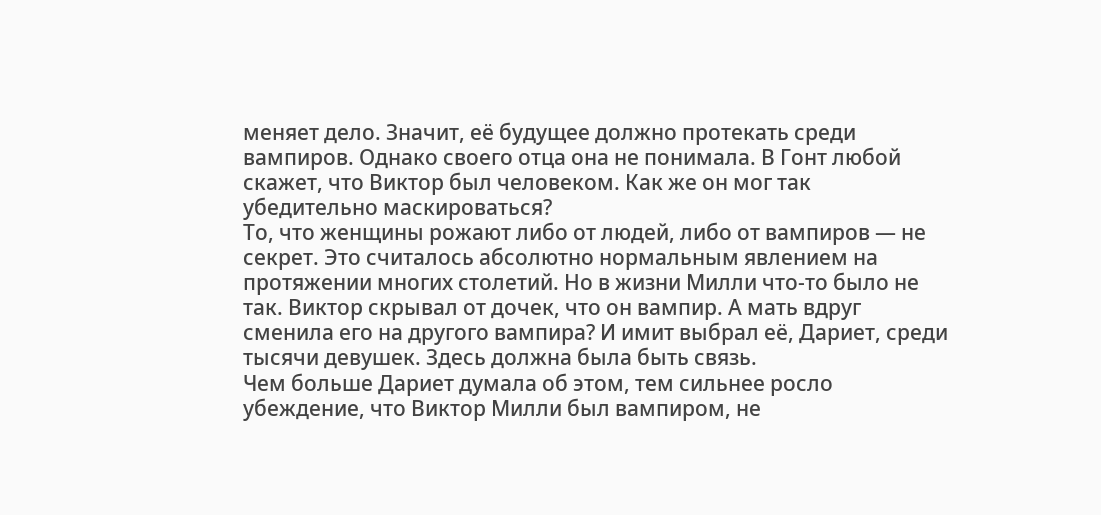меняет дело. Значит, её будущее должно протекать среди вампиров. Однако своего отца она не понимала. В Гонт любой скажет, что Виктор был человеком. Как же он мог так убедительно маскироваться?
То, что женщины рожают либо от людей, либо от вампиров — не секрет. Это считалось абсолютно нормальным явлением на протяжении многих столетий. Но в жизни Милли что-то было не так. Виктор скрывал от дочек, что он вампир. А мать вдруг сменила его на другого вампира? И имит выбрал её, Дариет, среди тысячи девушек. Здесь должна была быть связь.
Чем больше Дариет думала об этом, тем сильнее росло убеждение, что Виктор Милли был вампиром, не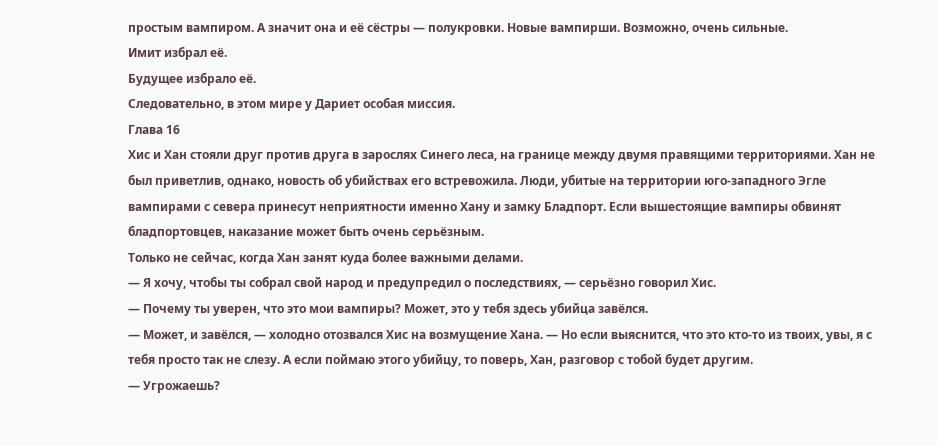простым вампиром. А значит она и её сёстры — полукровки. Новые вампирши. Возможно, очень сильные.
Имит избрал её.
Будущее избрало её.
Следовательно, в этом мире у Дариет особая миссия.
Глава 16
Хис и Хан стояли друг против друга в зарослях Синего леса, на границе между двумя правящими территориями. Хан не был приветлив, однако, новость об убийствах его встревожила. Люди, убитые на территории юго-западного Эгле вампирами с севера принесут неприятности именно Хану и замку Бладпорт. Если вышестоящие вампиры обвинят бладпортовцев, наказание может быть очень серьёзным.
Только не сейчас, когда Хан занят куда более важными делами.
— Я хочу, чтобы ты собрал свой народ и предупредил о последствиях, — серьёзно говорил Хис.
— Почему ты уверен, что это мои вампиры? Может, это у тебя здесь убийца завёлся.
— Может, и завёлся, — холодно отозвался Хис на возмущение Хана. — Но если выяснится, что это кто-то из твоих, увы, я с тебя просто так не слезу. А если поймаю этого убийцу, то поверь, Хан, разговор с тобой будет другим.
— Угрожаешь?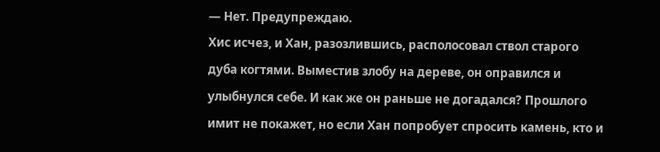— Нет. Предупреждаю.
Хис исчез, и Хан, разозлившись, располосовал ствол старого дуба когтями. Выместив злобу на дереве, он оправился и улыбнулся себе. И как же он раньше не догадался? Прошлого имит не покажет, но если Хан попробует спросить камень, кто и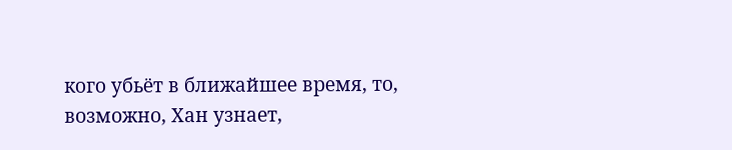кого убьёт в ближайшее время, то, возможно, Хан узнает,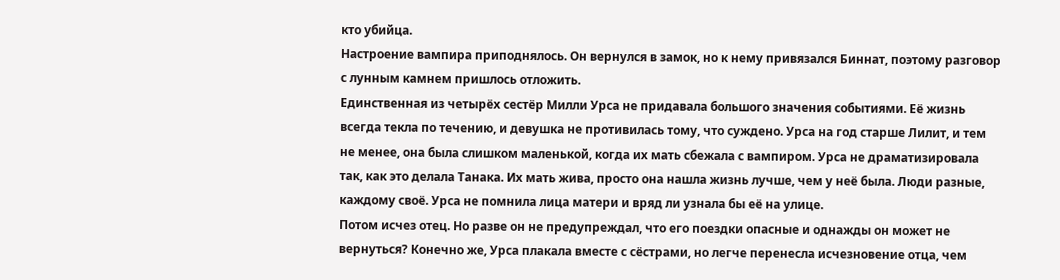кто убийца.
Настроение вампира приподнялось. Он вернулся в замок, но к нему привязался Биннат, поэтому разговор с лунным камнем пришлось отложить.
Единственная из четырёх сестёр Милли Урса не придавала большого значения событиями. Её жизнь всегда текла по течению, и девушка не противилась тому, что суждено. Урса на год старше Лилит, и тем не менее, она была слишком маленькой, когда их мать сбежала с вампиром. Урса не драматизировала так, как это делала Танака. Их мать жива, просто она нашла жизнь лучше, чем у неё была. Люди разные, каждому своё. Урса не помнила лица матери и вряд ли узнала бы её на улице.
Потом исчез отец. Но разве он не предупреждал, что его поездки опасные и однажды он может не вернуться? Конечно же, Урса плакала вместе с сёстрами, но легче перенесла исчезновение отца, чем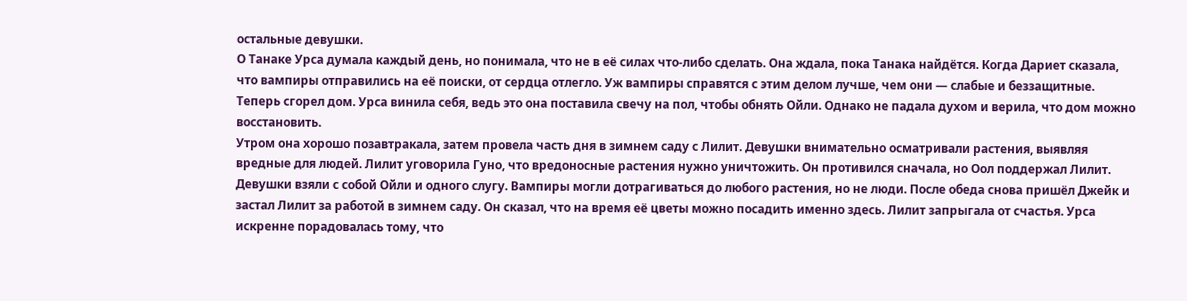остальные девушки.
О Танаке Урса думала каждый день, но понимала, что не в её силах что-либо сделать. Она ждала, пока Танака найдётся. Когда Дариет сказала, что вампиры отправились на её поиски, от сердца отлегло. Уж вампиры справятся с этим делом лучше, чем они — слабые и беззащитные.
Теперь сгорел дом. Урса винила себя, ведь это она поставила свечу на пол, чтобы обнять Ойли. Однако не падала духом и верила, что дом можно восстановить.
Утром она хорошо позавтракала, затем провела часть дня в зимнем саду с Лилит. Девушки внимательно осматривали растения, выявляя вредные для людей. Лилит уговорила Гуно, что вредоносные растения нужно уничтожить. Он противился сначала, но Оол поддержал Лилит.
Девушки взяли с собой Ойли и одного слугу. Вампиры могли дотрагиваться до любого растения, но не люди. После обеда снова пришёл Джейк и застал Лилит за работой в зимнем саду. Он сказал, что на время её цветы можно посадить именно здесь. Лилит запрыгала от счастья. Урса искренне порадовалась тому, что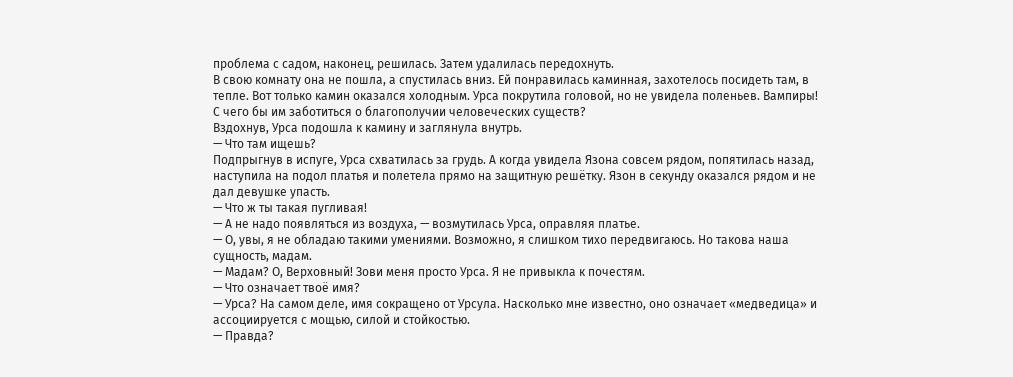проблема с садом, наконец, решилась. Затем удалилась передохнуть.
В свою комнату она не пошла, а спустилась вниз. Ей понравилась каминная, захотелось посидеть там, в тепле. Вот только камин оказался холодным. Урса покрутила головой, но не увидела поленьев. Вампиры! С чего бы им заботиться о благополучии человеческих существ?
Вздохнув, Урса подошла к камину и заглянула внутрь.
— Что там ищешь?
Подпрыгнув в испуге, Урса схватилась за грудь. А когда увидела Язона совсем рядом, попятилась назад, наступила на подол платья и полетела прямо на защитную решётку. Язон в секунду оказался рядом и не дал девушке упасть.
— Что ж ты такая пугливая!
— А не надо появляться из воздуха, — возмутилась Урса, оправляя платье.
— О, увы, я не обладаю такими умениями. Возможно, я слишком тихо передвигаюсь. Но такова наша сущность, мадам.
— Мадам? О, Верховный! Зови меня просто Урса. Я не привыкла к почестям.
— Что означает твоё имя?
— Урса? На самом деле, имя сокращено от Урсула. Насколько мне известно, оно означает «медведица» и ассоциируется с мощью, силой и стойкостью.
— Правда?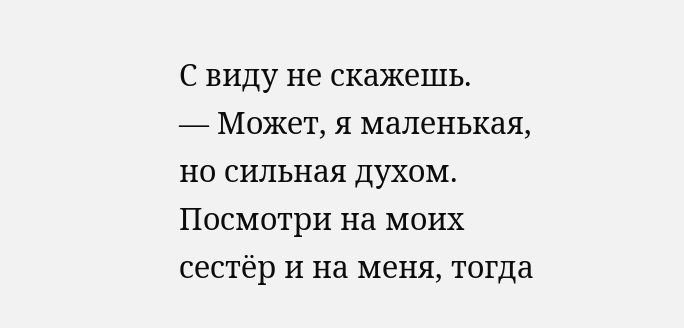С виду не скажешь.
— Может, я маленькая, но сильная духом. Посмотри на моих сестёр и на меня, тогда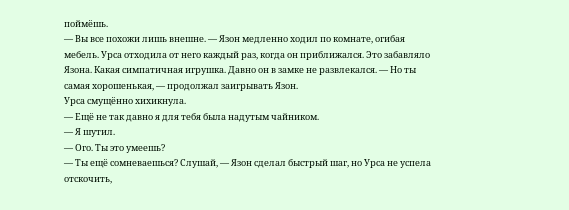поймёшь.
— Вы все похожи лишь внешне. — Язон медленно ходил по комнате, огибая мебель. Урса отходила от него каждый раз, когда он приближался. Это забавляло Язона. Какая симпатичная игрушка. Давно он в замке не развлекался. — Но ты самая хорошенькая, — продолжал заигрывать Язон.
Урса смущённо хихикнула.
— Ещё не так давно я для тебя была надутым чайником.
— Я шутил.
— Ого. Ты это умеешь?
— Ты ещё сомневаешься? Слушай, — Язон сделал быстрый шаг, но Урса не успела отскочить,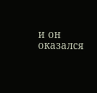и он оказался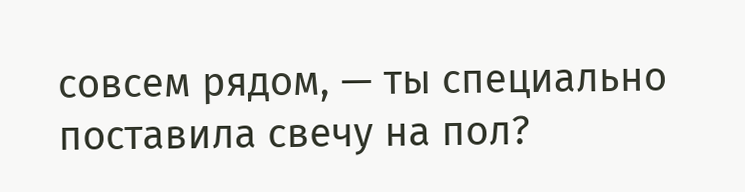совсем рядом, — ты специально поставила свечу на пол?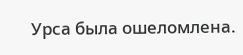Урса была ошеломлена.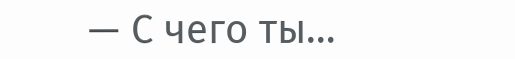— С чего ты…